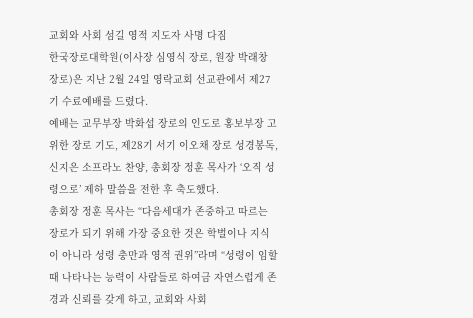교회와 사회 섬길 영적 지도자 사명 다짐
한국장로대학원(이사장 심영식 장로, 원장 박래창 장로)은 지난 2월 24일 영락교회 선교관에서 제27기 수료예배를 드렸다.
예배는 교무부장 박화섭 장로의 인도로 홍보부장 고위한 장로 기도, 제28기 서기 이오채 장로 성경봉독, 신지은 소프라노 찬양, 총회장 정훈 목사가 ‘오직 성령으로’ 제하 말씀을 전한 후 축도했다.
총회장 정훈 목사는 “다음세대가 존중하고 따르는 장로가 되기 위해 가장 중요한 것은 학벌이나 지식이 아니라 성령 충만과 영적 권위”라며 “성령이 임할 때 나타나는 능력이 사람들로 하여금 자연스럽게 존경과 신뢰를 갖게 하고, 교회와 사회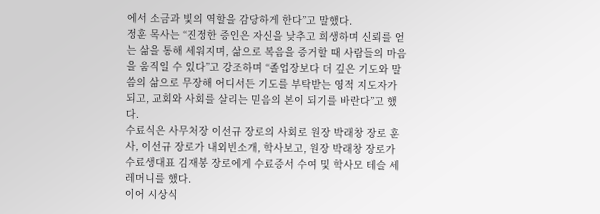에서 소금과 빛의 역할을 감당하게 한다”고 말했다.
정훈 목사는 “진정한 증인은 자신을 낮추고 희생하며 신뢰를 얻는 삶을 통해 세워지며, 삶으로 복음을 증거할 때 사람들의 마음을 움직일 수 있다”고 강조하며 “졸업장보다 더 깊은 기도와 말씀의 삶으로 무장해 어디서든 기도를 부탁받는 영적 지도자가 되고, 교회와 사회를 살리는 믿음의 본이 되기를 바란다”고 했다.
수료식은 사무처장 이선규 장로의 사회로 원장 박래창 장로 훈사, 이선규 장로가 내외빈소개, 학사보고, 원장 박래창 장로가 수료생대표 김재봉 장로에게 수료증서 수여 및 학사모 테슬 세레머니를 했다.
이어 시상식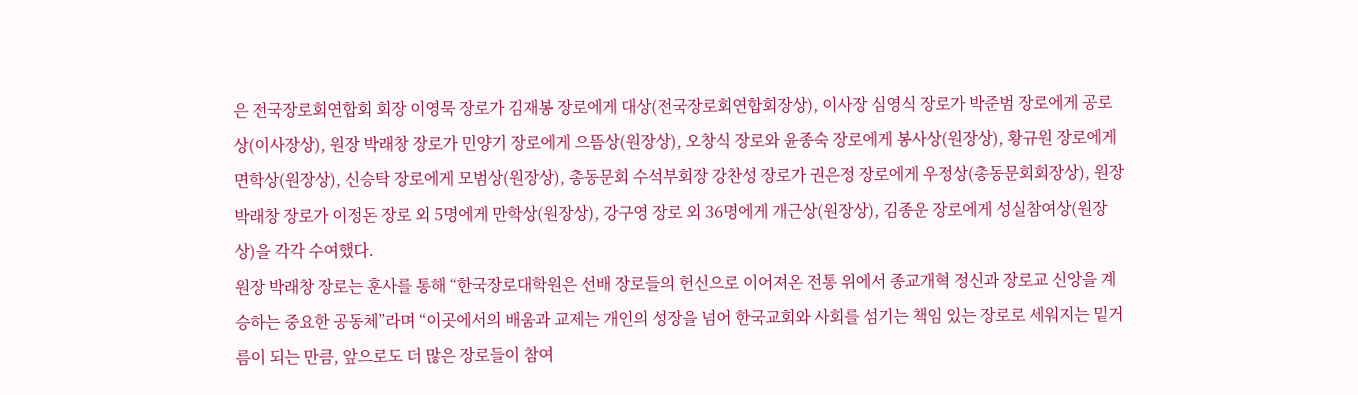은 전국장로회연합회 회장 이영묵 장로가 김재봉 장로에게 대상(전국장로회연합회장상), 이사장 심영식 장로가 박준범 장로에게 공로상(이사장상), 원장 박래창 장로가 민양기 장로에게 으뜸상(원장상), 오창식 장로와 윤종숙 장로에게 봉사상(원장상), 황규원 장로에게 면학상(원장상), 신승탁 장로에게 모범상(원장상), 총동문회 수석부회장 강찬성 장로가 권은정 장로에게 우정상(총동문회회장상), 원장 박래창 장로가 이정돈 장로 외 5명에게 만학상(원장상), 강구영 장로 외 36명에게 개근상(원장상), 김종운 장로에게 성실참여상(원장상)을 각각 수여했다.
원장 박래창 장로는 훈사를 통해 “한국장로대학원은 선배 장로들의 헌신으로 이어져온 전통 위에서 종교개혁 정신과 장로교 신앙을 계승하는 중요한 공동체”라며 “이곳에서의 배움과 교제는 개인의 성장을 넘어 한국교회와 사회를 섬기는 책임 있는 장로로 세워지는 밑거름이 되는 만큼, 앞으로도 더 많은 장로들이 참여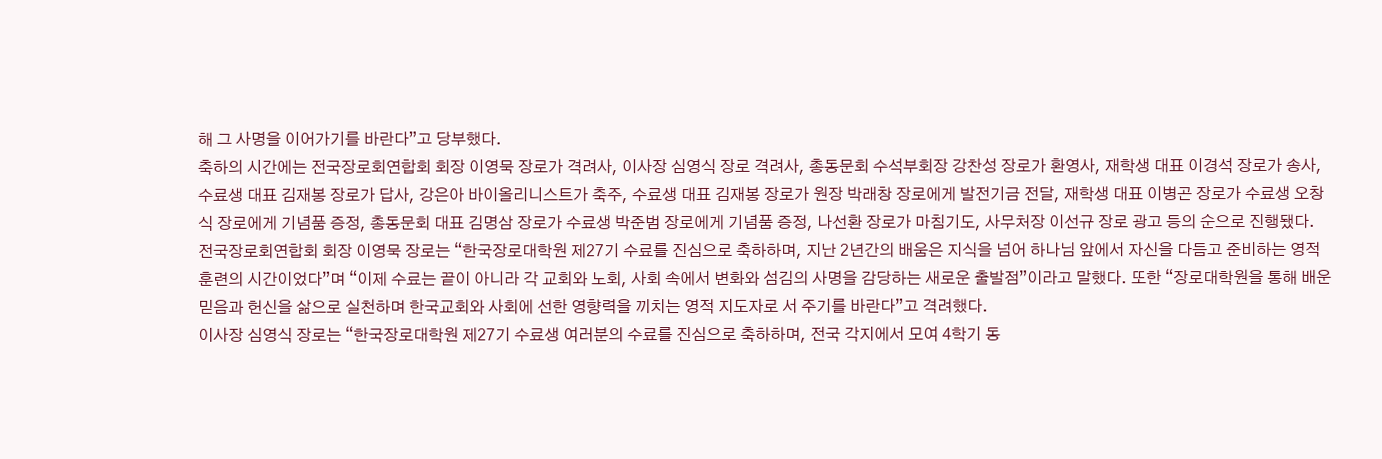해 그 사명을 이어가기를 바란다”고 당부했다.
축하의 시간에는 전국장로회연합회 회장 이영묵 장로가 격려사, 이사장 심영식 장로 격려사, 총동문회 수석부회장 강찬성 장로가 환영사, 재학생 대표 이경석 장로가 송사, 수료생 대표 김재봉 장로가 답사, 강은아 바이올리니스트가 축주, 수료생 대표 김재봉 장로가 원장 박래창 장로에게 발전기금 전달, 재학생 대표 이병곤 장로가 수료생 오창식 장로에게 기념품 증정, 총동문회 대표 김명삼 장로가 수료생 박준범 장로에게 기념품 증정, 나선환 장로가 마침기도, 사무처장 이선규 장로 광고 등의 순으로 진행됐다.
전국장로회연합회 회장 이영묵 장로는 “한국장로대학원 제27기 수료를 진심으로 축하하며, 지난 2년간의 배움은 지식을 넘어 하나님 앞에서 자신을 다듬고 준비하는 영적 훈련의 시간이었다”며 “이제 수료는 끝이 아니라 각 교회와 노회, 사회 속에서 변화와 섬김의 사명을 감당하는 새로운 출발점”이라고 말했다. 또한 “장로대학원을 통해 배운 믿음과 헌신을 삶으로 실천하며 한국교회와 사회에 선한 영향력을 끼치는 영적 지도자로 서 주기를 바란다”고 격려했다.
이사장 심영식 장로는 “한국장로대학원 제27기 수료생 여러분의 수료를 진심으로 축하하며, 전국 각지에서 모여 4학기 동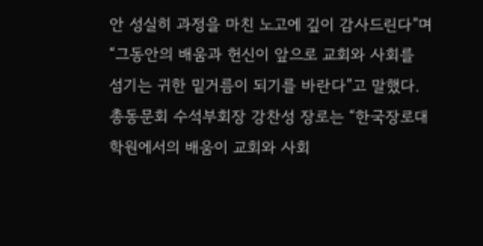안 성실히 과정을 마친 노고에 깊이 감사드린다”며 “그동안의 배움과 헌신이 앞으로 교회와 사회를 섬기는 귀한 밑거름이 되기를 바란다”고 말했다.
총동문회 수석부회장 강찬성 장로는 “한국장로대학원에서의 배움이 교회와 사회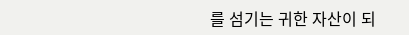를 섬기는 귀한 자산이 되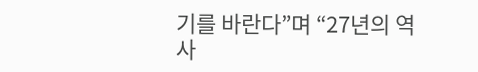기를 바란다”며 “27년의 역사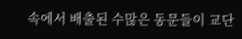속에서 배출된 수많은 동문들이 교단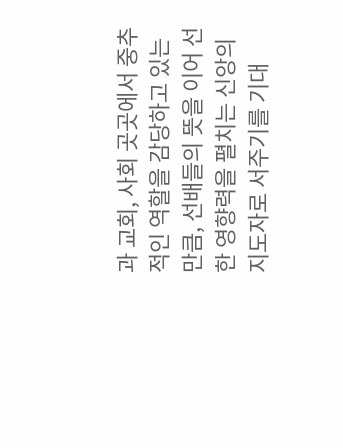과 교회, 사회 곳곳에서 중추적인 역할을 감당하고 있는 만큼, 선배들의 뜻을 이어 선한 영향력을 펼치는 신앙의 지도자로 서주기를 기대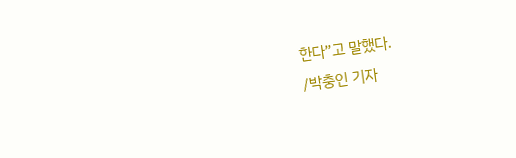한다”고 말했다.
/박충인 기자